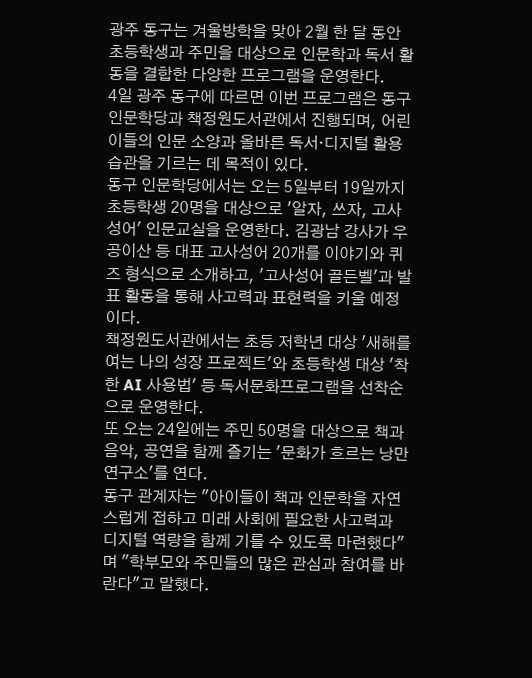광주 동구는 겨울방학을 맞아 2월 한 달 동안 초등학생과 주민을 대상으로 인문학과 독서 활동을 결합한 다양한 프로그램을 운영한다.
4일 광주 동구에 따르면 이번 프로그램은 동구 인문학당과 책정원도서관에서 진행되며, 어린이들의 인문 소양과 올바른 독서·디지털 활용 습관을 기르는 데 목적이 있다.
동구 인문학당에서는 오는 5일부터 19일까지 초등학생 20명을 대상으로 '알자, 쓰자, 고사성어' 인문교실을 운영한다. 김광남 강사가 우공이산 등 대표 고사성어 20개를 이야기와 퀴즈 형식으로 소개하고, '고사성어 골든벨'과 발표 활동을 통해 사고력과 표현력을 키울 예정이다.
책정원도서관에서는 초등 저학년 대상 '새해를 여는 나의 성장 프로젝트'와 초등학생 대상 '착한 AI 사용법' 등 독서문화프로그램을 선착순으로 운영한다.
또 오는 24일에는 주민 50명을 대상으로 책과 음악, 공연을 함께 즐기는 '문화가 흐르는 낭만연구소'를 연다.
동구 관계자는 "아이들이 책과 인문학을 자연스럽게 접하고 미래 사회에 필요한 사고력과 디지털 역량을 함께 기를 수 있도록 마련했다"며 "학부모와 주민들의 많은 관심과 참여를 바란다"고 말했다.